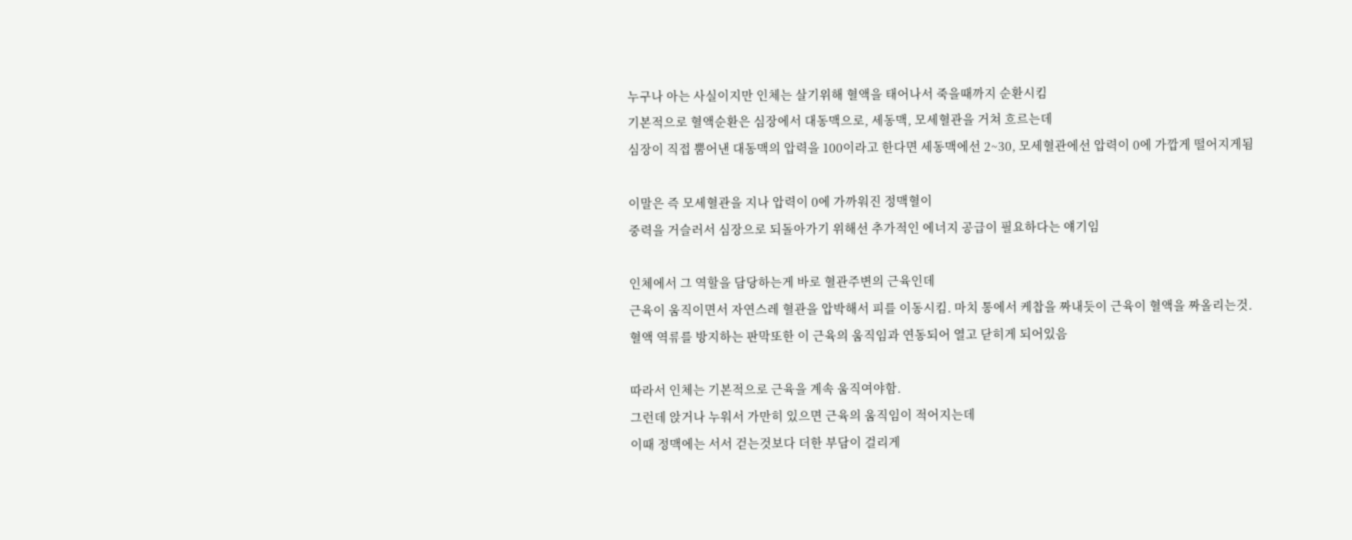누구나 아는 사실이지만 인체는 살기위해 혈액을 태어나서 죽을때까지 순환시킴
기본적으로 혈액순환은 심장에서 대동맥으로, 세동맥, 모세혈관을 거쳐 흐르는데
심장이 직접 뿜어낸 대동맥의 압력을 100이라고 한다면 세동맥에선 2~30, 모세혈관에선 압력이 0에 가깝게 떨어지게됨

이말은 즉 모세혈관을 지나 압력이 0에 가까워진 정맥혈이
중력을 거슬러서 심장으로 되돌아가기 위해선 추가적인 에너지 공급이 필요하다는 얘기임

인체에서 그 역할을 담당하는게 바로 혈관주변의 근육인데
근육이 움직이면서 자연스레 혈관을 압박해서 피를 이동시킴. 마치 통에서 케찹을 짜내듯이 근육이 혈액을 짜올리는것.
혈액 역류를 방지하는 판막또한 이 근육의 움직임과 연동되어 열고 닫히게 되어있음

따라서 인체는 기본적으로 근육을 계속 움직여야함.
그런데 앉거나 누워서 가만히 있으면 근육의 움직임이 적어지는데
이때 정맥에는 서서 걷는것보다 더한 부담이 걸리게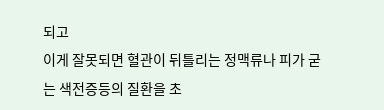되고
이게 잘못되면 혈관이 뒤틀리는 정맥류나 피가 굳는 색전증등의 질환을 초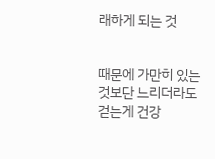래하게 되는 것


때문에 가만히 있는것보단 느리더라도 걷는게 건강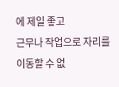에 제일 좋고
근무나 작업으로 자리를 이동할 수 없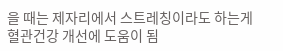을 때는 제자리에서 스트레칭이라도 하는게 혈관건강 개선에 도움이 됨